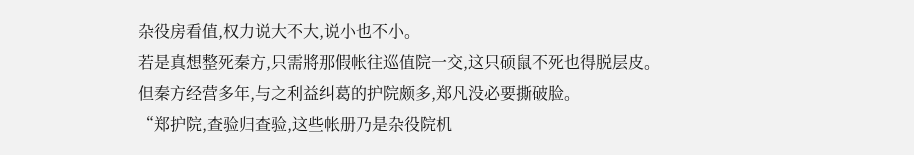杂役房看值,权力说大不大,说小也不小。
若是真想整死秦方,只需將那假帐往巡值院一交,这只硕鼠不死也得脱层皮。
但秦方经营多年,与之利益纠葛的护院颇多,郑凡没必要撕破脸。
“郑护院,查验归查验,这些帐册乃是杂役院机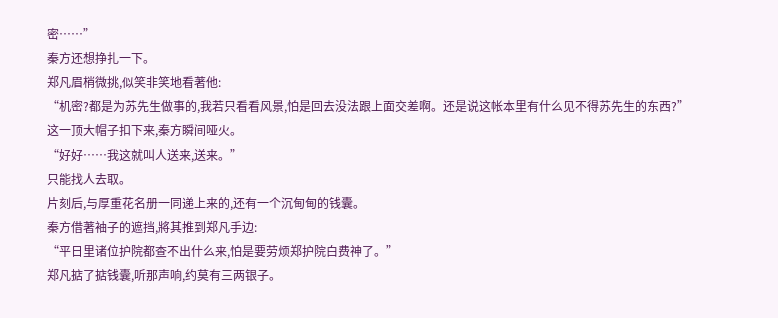密……”
秦方还想挣扎一下。
郑凡眉梢微挑,似笑非笑地看著他:
“机密?都是为苏先生做事的,我若只看看风景,怕是回去没法跟上面交差啊。还是说这帐本里有什么见不得苏先生的东西?”
这一顶大帽子扣下来,秦方瞬间哑火。
“好好……我这就叫人送来,送来。”
只能找人去取。
片刻后,与厚重花名册一同递上来的,还有一个沉甸甸的钱囊。
秦方借著袖子的遮挡,將其推到郑凡手边:
“平日里诸位护院都查不出什么来,怕是要劳烦郑护院白费神了。”
郑凡掂了掂钱囊,听那声响,约莫有三两银子。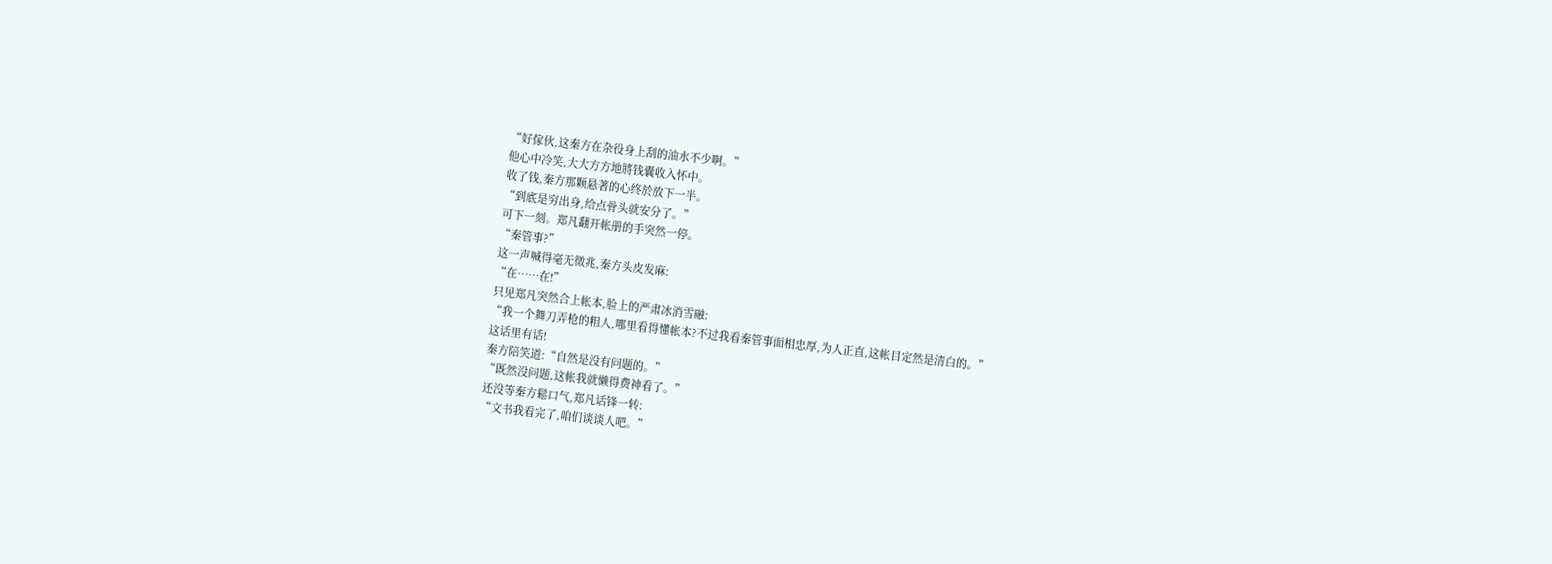“好傢伙,这秦方在杂役身上刮的油水不少啊。”
他心中冷笑,大大方方地將钱囊收入怀中。
收了钱,秦方那颗悬著的心终於放下一半。
“到底是穷出身,给点骨头就安分了。”
可下一刻。郑凡翻开帐册的手突然一停。
“秦管事?”
这一声喊得毫无徵兆,秦方头皮发麻:
“在……在!”
只见郑凡突然合上帐本,脸上的严肃冰消雪融:
“我一个舞刀弄枪的粗人,哪里看得懂帐本?不过我看秦管事面相忠厚,为人正直,这帐目定然是清白的。”
这话里有话!
秦方陪笑道:“自然是没有问题的。”
“既然没问题,这帐我就懒得费神看了。”
还没等秦方鬆口气,郑凡话锋一转:
“文书我看完了,咱们谈谈人吧。”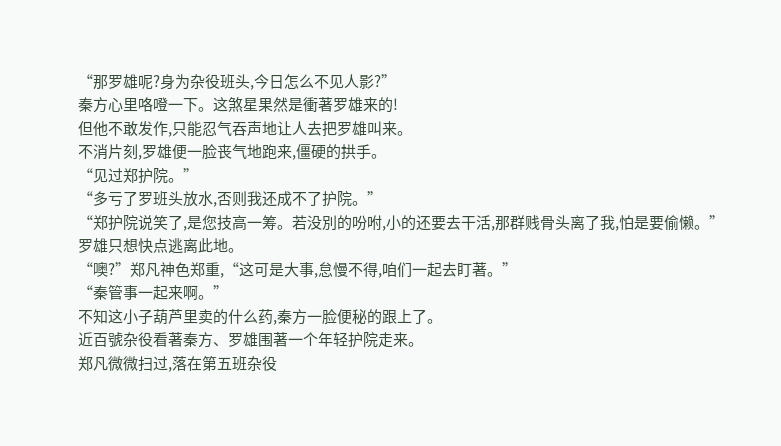“那罗雄呢?身为杂役班头,今日怎么不见人影?”
秦方心里咯噔一下。这煞星果然是衝著罗雄来的!
但他不敢发作,只能忍气吞声地让人去把罗雄叫来。
不消片刻,罗雄便一脸丧气地跑来,僵硬的拱手。
“见过郑护院。”
“多亏了罗班头放水,否则我还成不了护院。”
“郑护院说笑了,是您技高一筹。若没別的吩咐,小的还要去干活,那群贱骨头离了我,怕是要偷懒。”
罗雄只想快点逃离此地。
“噢?”郑凡神色郑重,“这可是大事,怠慢不得,咱们一起去盯著。”
“秦管事一起来啊。”
不知这小子葫芦里卖的什么药,秦方一脸便秘的跟上了。
近百號杂役看著秦方、罗雄围著一个年轻护院走来。
郑凡微微扫过,落在第五班杂役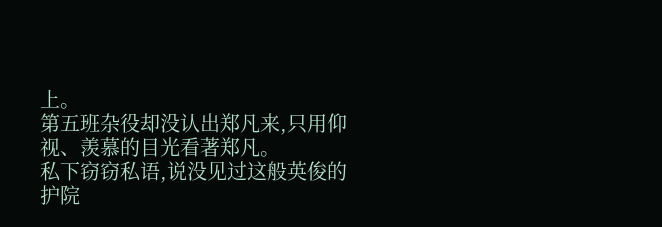上。
第五班杂役却没认出郑凡来,只用仰视、羡慕的目光看著郑凡。
私下窃窃私语,说没见过这般英俊的护院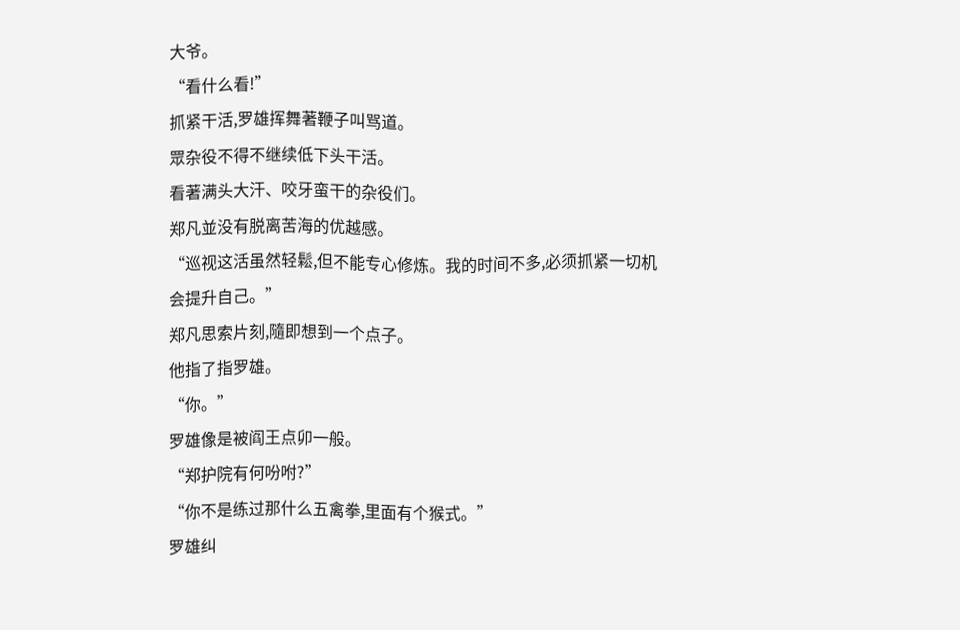大爷。
“看什么看!”
抓紧干活,罗雄挥舞著鞭子叫骂道。
眾杂役不得不继续低下头干活。
看著满头大汗、咬牙蛮干的杂役们。
郑凡並没有脱离苦海的优越感。
“巡视这活虽然轻鬆,但不能专心修炼。我的时间不多,必须抓紧一切机会提升自己。”
郑凡思索片刻,隨即想到一个点子。
他指了指罗雄。
“你。”
罗雄像是被阎王点卯一般。
“郑护院有何吩咐?”
“你不是练过那什么五禽拳,里面有个猴式。”
罗雄纠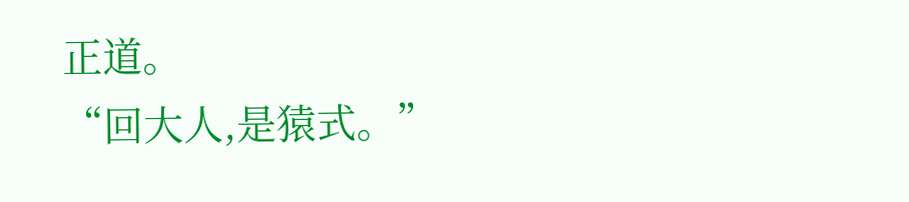正道。
“回大人,是猿式。”